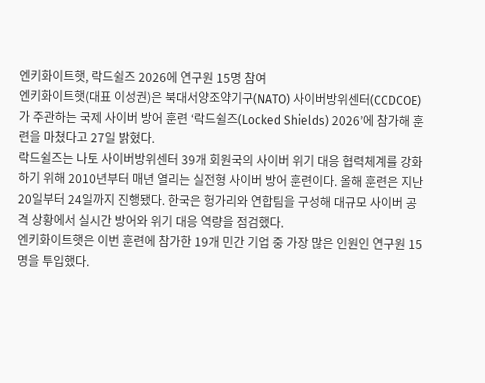엔키화이트햇, 락드쉴즈 2026에 연구원 15명 참여
엔키화이트햇(대표 이성권)은 북대서양조약기구(NATO) 사이버방위센터(CCDCOE)가 주관하는 국제 사이버 방어 훈련 ‘락드쉴즈(Locked Shields) 2026’에 참가해 훈련을 마쳤다고 27일 밝혔다.
락드쉴즈는 나토 사이버방위센터 39개 회원국의 사이버 위기 대응 협력체계를 강화하기 위해 2010년부터 매년 열리는 실전형 사이버 방어 훈련이다. 올해 훈련은 지난 20일부터 24일까지 진행됐다. 한국은 헝가리와 연합팀을 구성해 대규모 사이버 공격 상황에서 실시간 방어와 위기 대응 역량을 점검했다.
엔키화이트햇은 이번 훈련에 참가한 19개 민간 기업 중 가장 많은 인원인 연구원 15명을 투입했다.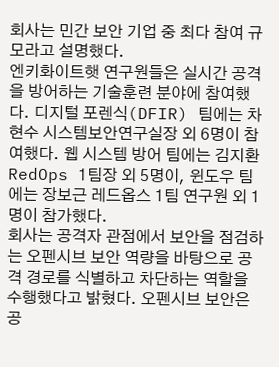회사는 민간 보안 기업 중 최다 참여 규모라고 설명했다.
엔키화이트햇 연구원들은 실시간 공격을 방어하는 기술훈련 분야에 참여했다. 디지털 포렌식(DFIR) 팀에는 차현수 시스템보안연구실장 외 6명이 참여했다. 웹 시스템 방어 팀에는 김지환 RedOps 1팀장 외 5명이, 윈도우 팀에는 장보근 레드옵스 1팀 연구원 외 1명이 참가했다.
회사는 공격자 관점에서 보안을 점검하는 오펜시브 보안 역량을 바탕으로 공격 경로를 식별하고 차단하는 역할을 수행했다고 밝혔다. 오펜시브 보안은 공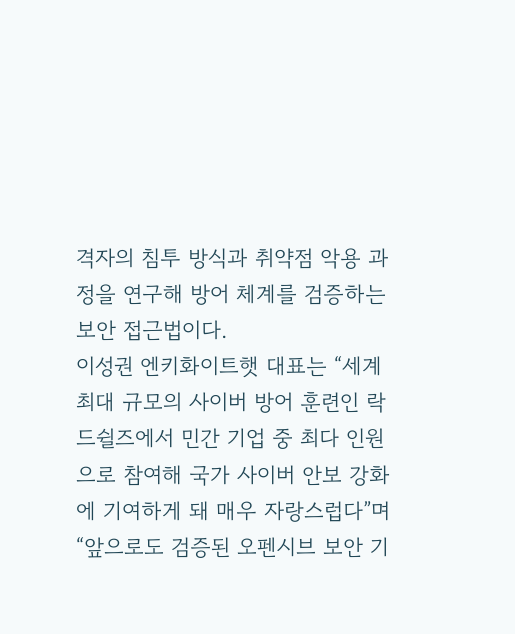격자의 침투 방식과 취약점 악용 과정을 연구해 방어 체계를 검증하는 보안 접근법이다.
이성권 엔키화이트햇 대표는 “세계 최대 규모의 사이버 방어 훈련인 락드쉴즈에서 민간 기업 중 최다 인원으로 참여해 국가 사이버 안보 강화에 기여하게 돼 매우 자랑스럽다”며 “앞으로도 검증된 오펜시브 보안 기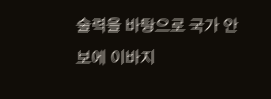술력을 바탕으로 국가 안보에 이바지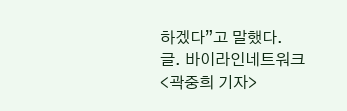하겠다”고 말했다.
글. 바이라인네트워크
<곽중희 기자>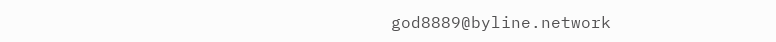god8889@byline.network